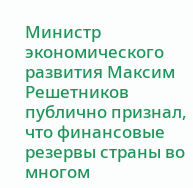Министр экономического развития Максим Решетников публично признал, что финансовые резервы страны во многом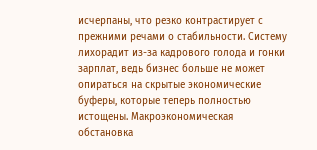исчерпаны, что резко контрастирует с прежними речами о стабильности. Систему лихорадит из-за кадрового голода и гонки зарплат, ведь бизнес больше не может опираться на скрытые экономические буферы, которые теперь полностью истощены. Макроэкономическая обстановка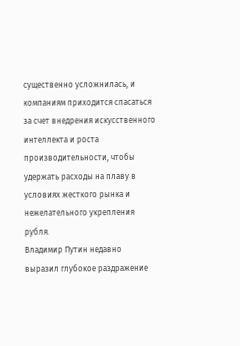существенно усложнилась, и компаниям приходится спасаться за счет внедрения искусственного интеллекта и роста производительности, чтобы удержать расходы на плаву в условиях жесткого рынка и нежелательного укрепления рубля.
Владимир Путин недавно выразил глубокое раздражение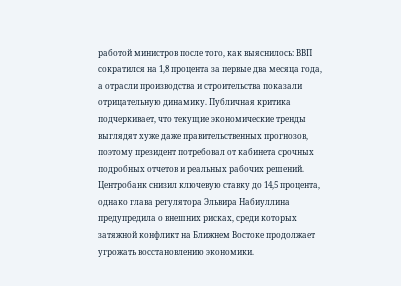работой министров после того, как выяснилось: ВВП сократился на 1,8 процента за первые два месяца года, а отрасли производства и строительства показали отрицательную динамику. Публичная критика подчеркивает, что текущие экономические тренды выглядят хуже даже правительственных прогнозов, поэтому президент потребовал от кабинета срочных подробных отчетов и реальных рабочих решений. Центробанк снизил ключевую ставку до 14,5 процента, однако глава регулятора Эльвира Набиуллина предупредила о внешних рисках, среди которых затяжной конфликт на Ближнем Востоке продолжает угрожать восстановлению экономики.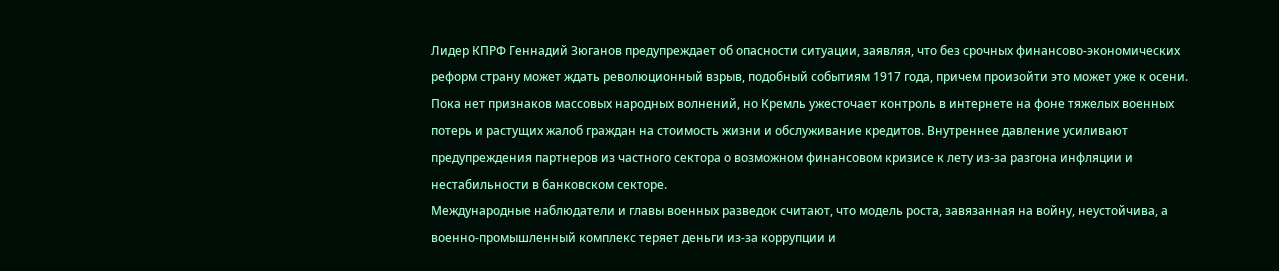Лидер КПРФ Геннадий Зюганов предупреждает об опасности ситуации, заявляя, что без срочных финансово-экономических реформ страну может ждать революционный взрыв, подобный событиям 1917 года, причем произойти это может уже к осени. Пока нет признаков массовых народных волнений, но Кремль ужесточает контроль в интернете на фоне тяжелых военных потерь и растущих жалоб граждан на стоимость жизни и обслуживание кредитов. Внутреннее давление усиливают предупреждения партнеров из частного сектора о возможном финансовом кризисе к лету из-за разгона инфляции и нестабильности в банковском секторе.
Международные наблюдатели и главы военных разведок считают, что модель роста, завязанная на войну, неустойчива, а военно-промышленный комплекс теряет деньги из-за коррупции и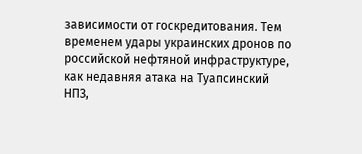зависимости от госкредитования. Тем временем удары украинских дронов по российской нефтяной инфраструктуре, как недавняя атака на Туапсинский НПЗ,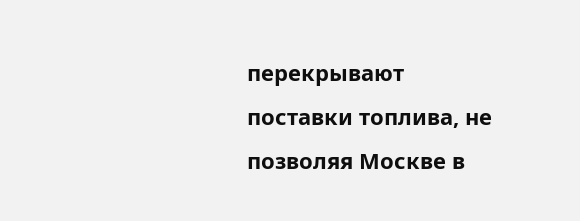перекрывают поставки топлива, не позволяя Москве в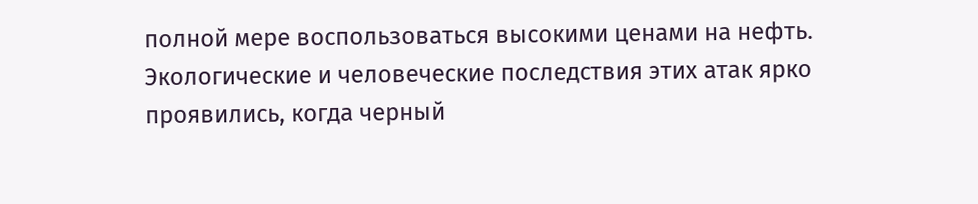полной мере воспользоваться высокими ценами на нефть. Экологические и человеческие последствия этих атак ярко проявились, когда черный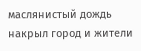маслянистый дождь накрыл город и жители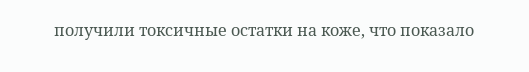получили токсичные остатки на коже, что показало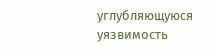углубляющуюся уязвимость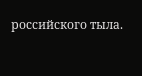российского тыла.